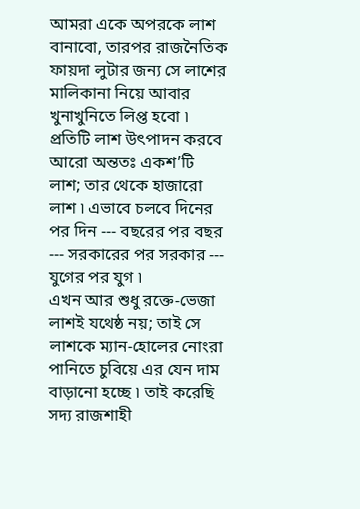আমরা একে অপরকে লাশ বানাবো, তারপর রাজনৈতিক ফায়দা লুটার জন্য সে লাশের মালিকানা নিয়ে আবার খুনাখুনিতে লিপ্ত হবো ৷ প্রতিটি লাশ উৎপাদন করবে আরো অন্ততঃ একশ’টি লাশ; তার থেকে হাজারো লাশ ৷ এভাবে চলবে দিনের পর দিন --- বছরের পর বছর --- সরকারের পর সরকার --- যুগের পর যুগ ৷
এখন আর শুধু রক্তে-ভেজা লাশই যথেষ্ঠ নয়; তাই সে লাশকে ম্যান-হোলের নোংরা পানিতে চুবিয়ে এর যেন দাম বাড়ানো হচ্ছে ৷ তাই করেছি সদ্য রাজশাহী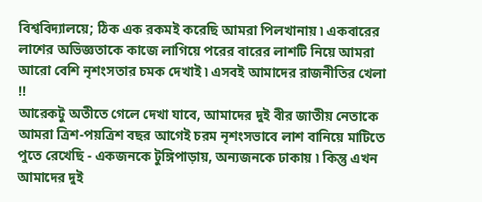বিশ্ববিদ্যালয়ে; ঠিক এক রকমই করেছি আমরা পিলখানায় ৷ একবারের লাশের অভিজ্ঞতাকে কাজে লাগিয়ে পরের বারের লাশটি নিয়ে আমরা আরো বেশি নৃশংসতার চমক দেখাই ৷ এসবই আমাদের রাজনীতির খেলা !!
আরেকটু অতীতে গেলে দেখা যাবে, আমাদের দুই বীর জাতীয় নেতাকে আমরা ত্রিশ-পয়ত্রিশ বছর আগেই চরম নৃশংসভাবে লাশ বানিয়ে মাটিতে পুতে রেখেছি - একজনকে টুঙ্গিপাড়ায়, অন্যজনকে ঢাকায় ৷ কিন্তু এখন আমাদের দুই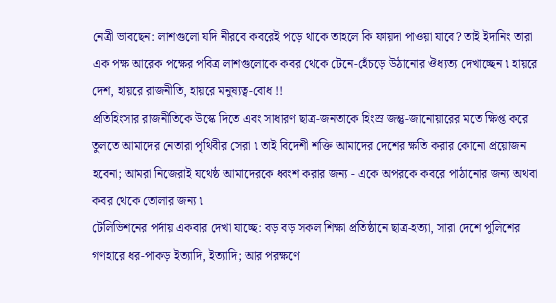নেত্রী ভাবছেন: লাশগুলো যদি নীরবে কবরেই পড়ে থাকে তাহলে কি ফায়দা পাওয়া যাবে? তাই ইদানিং তারা এক পক্ষ আরেক পক্ষের পবিত্র লাশগুলোকে কবর থেকে টেনে-হেঁচড়ে উঠানোর ঔধ্যত্য দেখাচ্ছেন ৷ হায়রে দেশ, হায়রে রাজনীতি, হায়রে মনুষ্যত্ব-বোধ !!
প্রতিহিংসার রাজনীতিকে উস্কে দিতে এবং সাধারণ ছাত্র-জনতাকে হিংস্র জন্তু-জানোয়ারের মতে ক্ষিপ্ত করে তুলতে আমাদের নেতারা পৃথিবীর সেরা ৷ তাই বিদেশী শক্তি আমাদের দেশের ক্ষতি করার কোনো প্রয়োজন হবেনা; আমরা নিজেরাই যথেষ্ঠ আমাদেরকে ধ্বংশ করার জন্য - একে অপরকে কবরে পাঠানোর জন্য অথবা কবর থেকে তোলার জন্য ৷
টেলিভিশনের পর্দায় একবার দেখা যাচ্ছে: বড় বড় সকল শিক্ষা প্রতিষ্ঠানে ছাত্র-হত্যা, সারা দেশে পুলিশের গণহারে ধর-পাকড় ইত্যাদি, ইত্যাদি; আর পরক্ষণে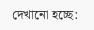দেখানো হচ্ছে: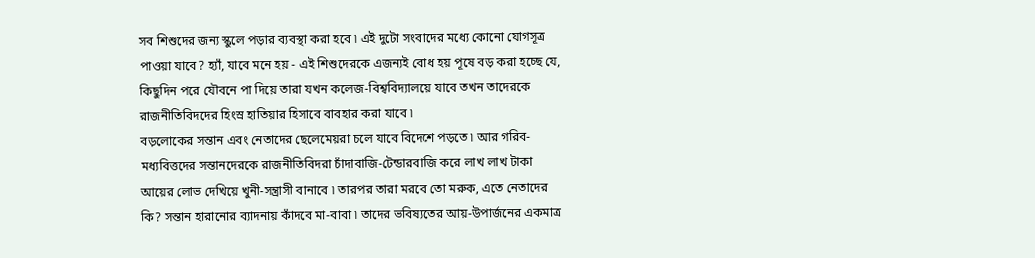সব শিশুদের জন্য স্কুলে পড়ার ব্যবস্থা করা হবে ৷ এই দুটো সংবাদের মধ্যে কোনো যোগসূত্র পাওয়া যাবে? হ্যাঁ, যাবে মনে হয় - এই শিশুদেরকে এজন্যই বোধ হয় পূষে বড় করা হচ্ছে যে, কিছুদিন পরে যৌবনে পা দিয়ে তারা যখন কলেজ-বিশ্ববিদ্যালয়ে যাবে তখন তাদেরকে রাজনীতিবিদদের হিংস্র হাতিয়ার হিসাবে বাবহার করা যাবে ৷
বড়লোকের সন্তান এবং নেতাদের ছেলেমেয়রা চলে যাবে বিদেশে পড়তে ৷ আর গরিব-মধ্যবিত্তদের সন্তানদেরকে রাজনীতিবিদরা চাঁদাবাজি-টেন্ডারবাজি করে লাখ লাখ টাকা আয়ের লোভ দেখিয়ে খুনী-সন্ত্রাসী বানাবে ৷ তারপর তারা মরবে তো মরুক, এতে নেতাদের কি? সন্তান হারানোর ব্যাদনায় কাঁদবে মা-বাবা ৷ তাদের ভবিষ্যতের আয়-উপার্জনের একমাত্র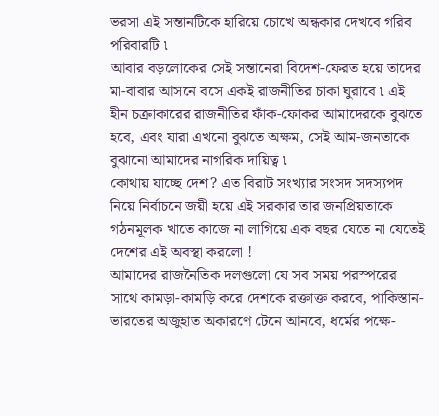ভরসা এই সন্তানটিকে হারিয়ে চোখে অন্ধকার দেখবে গরিব পরিবারটি ৷
আবার বড়লোকের সেই সন্তানেরা বিদেশ-ফেরত হয়ে তাদের মা-বাবার আসনে বসে একই রাজনীতির চাকা ঘুরাবে ৷ এই হীন চক্রাকারের রাজনীতির ফাঁক-ফোকর আমাদেরকে বুঝতে হবে, এবং যারা এখনো বুঝতে অক্ষম, সেই আম-জনতাকে বুঝানো আমাদের নাগরিক দায়িত্ব ৷
কোথায় যাচ্ছে দেশ? এত বিরাট সংখ্যার সংসদ সদস্যপদ নিয়ে নির্বাচনে জয়ী হয়ে এই সরকার তার জনপ্রিয়তাকে গঠনমূলক খাতে কাজে না লাগিয়ে এক বছর যেতে না যেতেই দেশের এই অবস্থা করলো !
আমাদের রাজনৈতিক দলগুলো যে সব সময় পরস্পরের সাথে কামড়া-কামড়ি করে দেশকে রক্তাক্ত করবে, পাকিস্তান-ভারতের অজুহাত অকারণে টেনে আনবে, ধর্মের পক্ষে-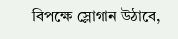বিপক্ষে স্লোগান উঠাবে,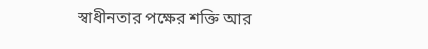স্বাধীনতার পক্ষের শক্তি আর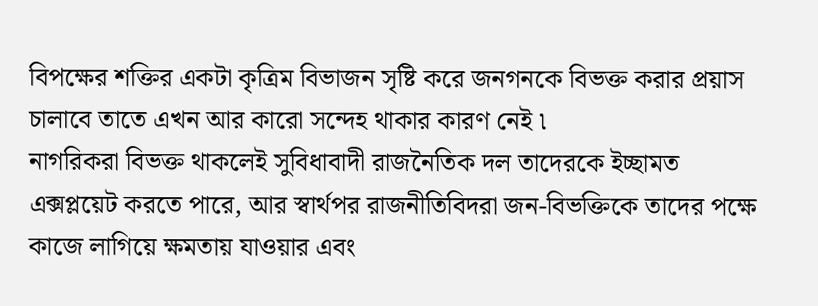বিপক্ষের শক্তির একটা কৃত্রিম বিভাজন সৃষ্টি করে জনগনকে বিভক্ত করার প্রয়াস চালাবে তাতে এখন আর কারো সন্দেহ থাকার কারণ নেই ৷
নাগরিকরা বিভক্ত থাকলেই সুবিধাবাদী রাজনৈতিক দল তাদেরকে ইচ্ছামত এক্সপ্লয়েট করতে পারে, আর স্বার্থপর রাজনীতিবিদরা জন-বিভক্তিকে তাদের পক্ষে কাজে লাগিয়ে ক্ষমতায় যাওয়ার এবং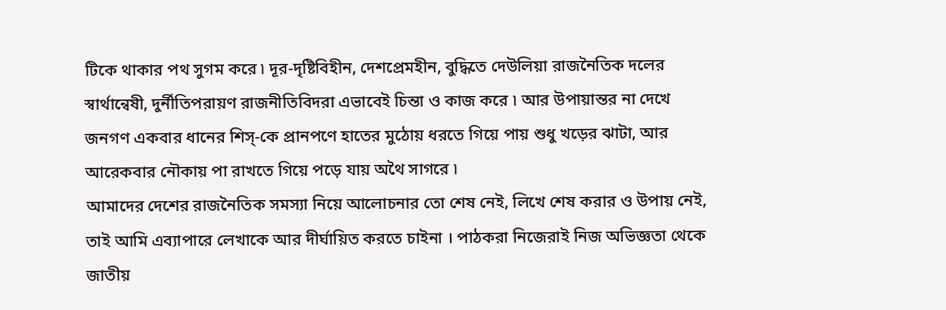টিকে থাকার পথ সুগম করে ৷ দূর-দৃষ্টিবিহীন, দেশপ্রেমহীন, বুদ্ধিতে দেউলিয়া রাজনৈতিক দলের স্বার্থান্বেষী, দুর্নীতিপরায়ণ রাজনীতিবিদরা এভাবেই চিন্তা ও কাজ করে ৷ আর উপায়ান্তর না দেখে জনগণ একবার ধানের শিস্-কে প্রানপণে হাতের মুঠোয় ধরতে গিয়ে পায় শুধু খড়ের ঝাটা, আর আরেকবার নৌকায় পা রাখতে গিয়ে পড়ে যায় অথৈ সাগরে ৷
আমাদের দেশের রাজনৈতিক সমস্যা নিয়ে আলোচনার তো শেষ নেই, লিখে শেষ করার ও উপায় নেই, তাই আমি এব্যাপারে লেখাকে আর দীর্ঘায়িত করতে চাইনা । পাঠকরা নিজেরাই নিজ অভিজ্ঞতা থেকে জাতীয়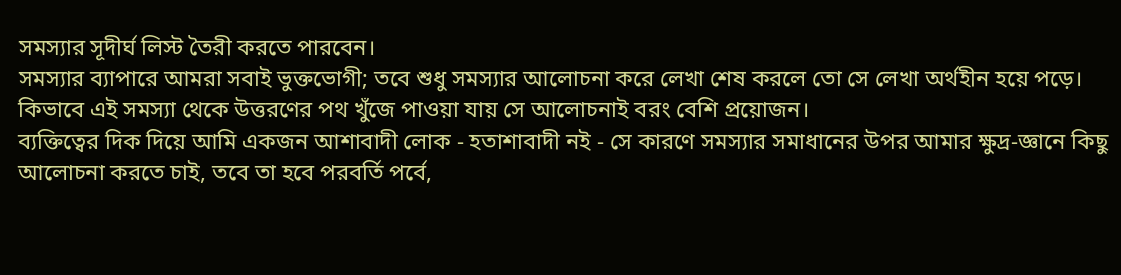সমস্যার সূদীর্ঘ লিস্ট তৈরী করতে পারবেন।
সমস্যার ব্যাপারে আমরা সবাই ভুক্তভোগী; তবে শুধু সমস্যার আলোচনা করে লেখা শেষ করলে তো সে লেখা অর্থহীন হয়ে পড়ে। কিভাবে এই সমস্যা থেকে উত্তরণের পথ খুঁজে পাওয়া যায় সে আলোচনাই বরং বেশি প্রয়োজন।
ব্যক্তিত্বের দিক দিয়ে আমি একজন আশাবাদী লোক - হতাশাবাদী নই - সে কারণে সমস্যার সমাধানের উপর আমার ক্ষুদ্র-জ্ঞানে কিছু আলোচনা করতে চাই, তবে তা হবে পরবর্তি পর্বে,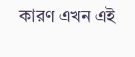কারণ এখন এই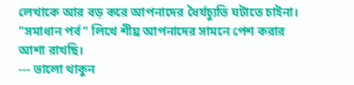লেখাকে আর বড় করে আপনাদের ধৈর্যচ্যুতি ঘটাতে চাইনা। "সমাধান পর্ব" লিখে শীঘ্র আপনাদের সামনে পেশ করার আশা রাখছি।
--- ভালো থাকুন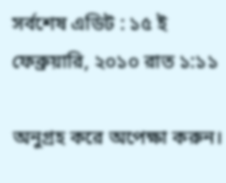সর্বশেষ এডিট : ১৫ ই ফেব্রুয়ারি, ২০১০ রাত ১:১১

অনুগ্রহ করে অপেক্ষা করুন।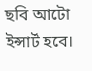ছবি আটো ইন্সার্ট হবে।